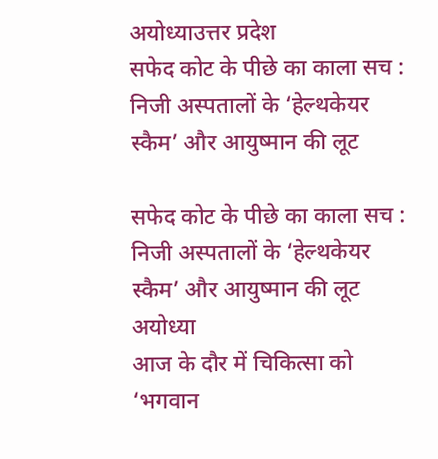अयोध्याउत्तर प्रदेश
सफेद कोट के पीछे का काला सच : निजी अस्पतालों के ‘हेल्थकेयर स्कैम’ और आयुष्मान की लूट

सफेद कोट के पीछे का काला सच : निजी अस्पतालों के ‘हेल्थकेयर स्कैम’ और आयुष्मान की लूट
अयोध्या
आज के दौर में चिकित्सा को ‘भगवान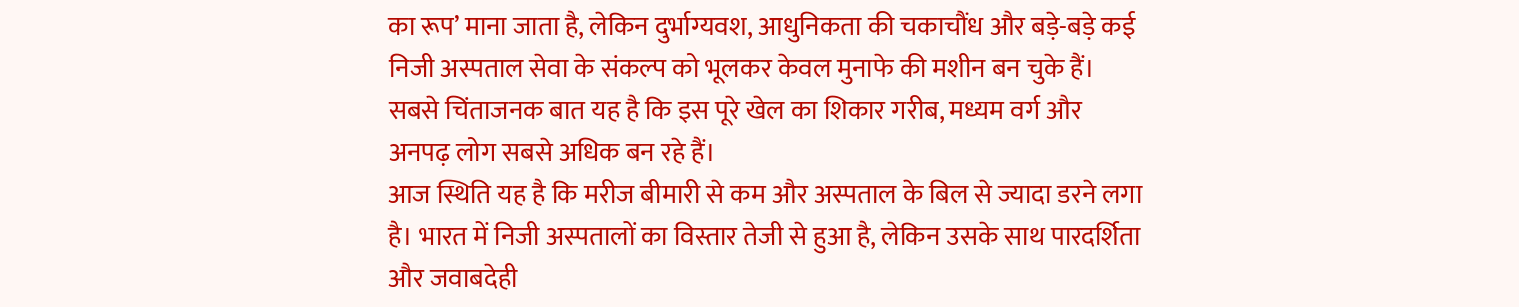का रूप’ माना जाता है, लेकिन दुर्भाग्यवश, आधुनिकता की चकाचौंध और बड़े-बड़े कई निजी अस्पताल सेवा के संकल्प को भूलकर केवल मुनाफे की मशीन बन चुके हैं। सबसे चिंताजनक बात यह है कि इस पूरे खेल का शिकार गरीब, मध्यम वर्ग और अनपढ़ लोग सबसे अधिक बन रहे हैं।
आज स्थिति यह है कि मरीज बीमारी से कम और अस्पताल के बिल से ज्यादा डरने लगा है। भारत में निजी अस्पतालों का विस्तार तेजी से हुआ है, लेकिन उसके साथ पारदर्शिता और जवाबदेही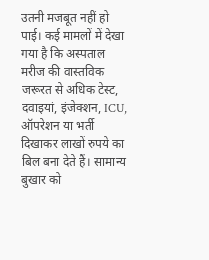उतनी मजबूत नहीं हो पाई। कई मामलों में देखा गया है कि अस्पताल मरीज की वास्तविक जरूरत से अधिक टेस्ट, दवाइयां, इंजेक्शन, ICU, ऑपरेशन या भर्ती दिखाकर लाखों रुपये का बिल बना देते हैं। सामान्य बुखार को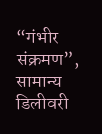“गंभीर संक्रमण”, सामान्य डिलीवरी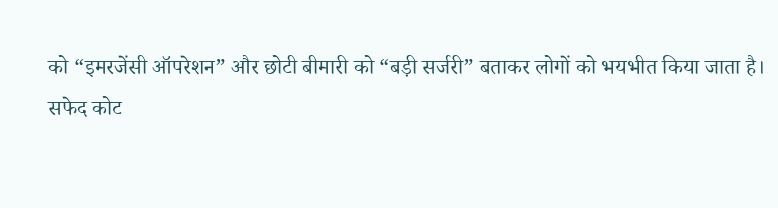को “इमरजेंसी ऑपरेशन” और छोटी बीमारी को “बड़ी सर्जरी” बताकर लोगों को भयभीत किया जाता है।
सफेद कोट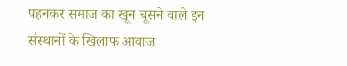पहनकर समाज का खून चूसने वाले इन संस्थानों के खिलाफ आवाज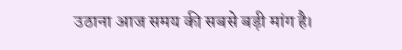उठाना आज समय की सबसे बड़ी मांग है।